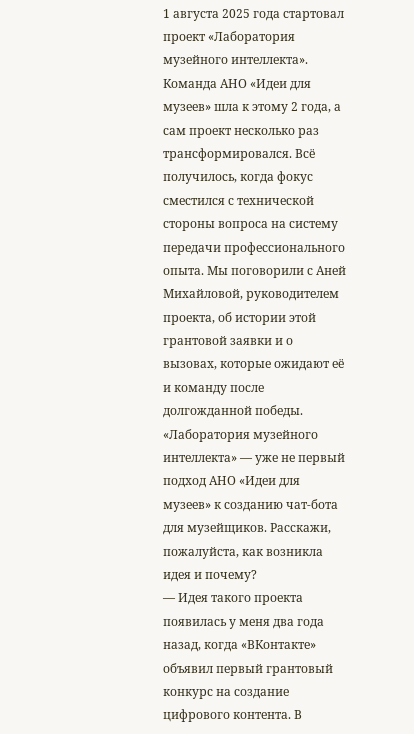1 августа 2025 года стартовал проект «Лаборатория музейного интеллекта». Команда АНО «Идеи для музеев» шла к этому 2 года, а сам проект несколько раз трансформировался. Всё получилось, когда фокус сместился с технической стороны вопроса на систему передачи профессионального опыта. Мы поговорили с Аней Михайловой, руководителем проекта, об истории этой грантовой заявки и о вызовах, которые ожидают её и команду после долгожданной победы.
«Лаборатория музейного интеллекта» — уже не первый подход АНО «Идеи для музеев» к созданию чат-бота для музейщиков. Расскажи, пожалуйста, как возникла идея и почему?
— Идея такого проекта появилась у меня два года назад, когда «ВКонтакте» объявил первый грантовый конкурс на создание цифрового контента. В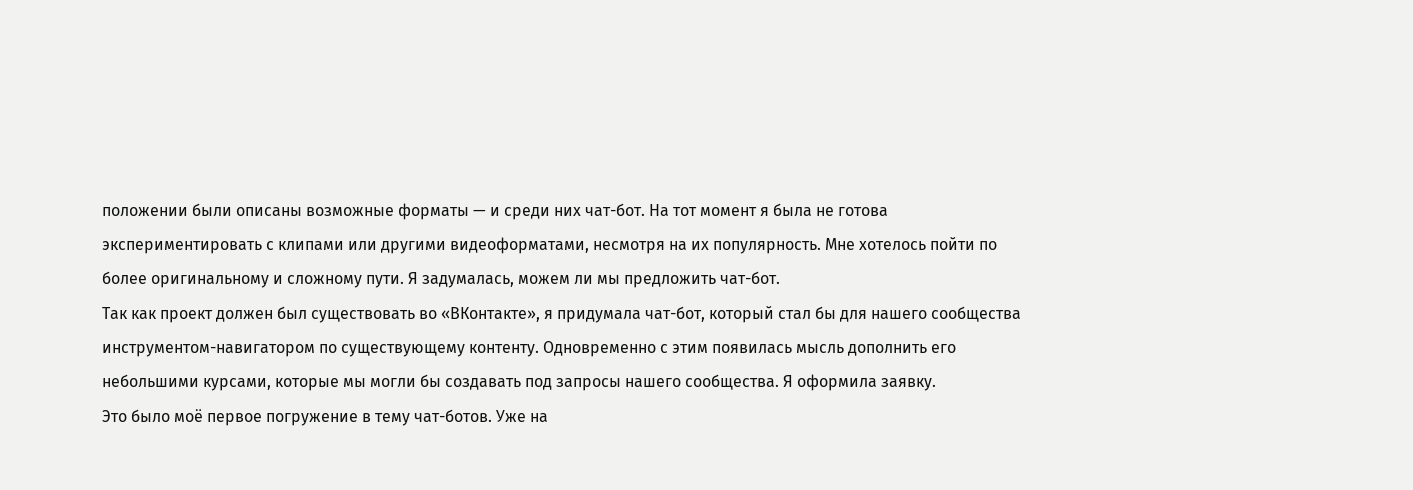положении были описаны возможные форматы — и среди них чат-бот. На тот момент я была не готова экспериментировать с клипами или другими видеоформатами, несмотря на их популярность. Мне хотелось пойти по более оригинальному и сложному пути. Я задумалась, можем ли мы предложить чат-бот.
Так как проект должен был существовать во «ВКонтакте», я придумала чат-бот, который стал бы для нашего сообщества инструментом-навигатором по существующему контенту. Одновременно с этим появилась мысль дополнить его небольшими курсами, которые мы могли бы создавать под запросы нашего сообщества. Я оформила заявку.
Это было моё первое погружение в тему чат-ботов. Уже на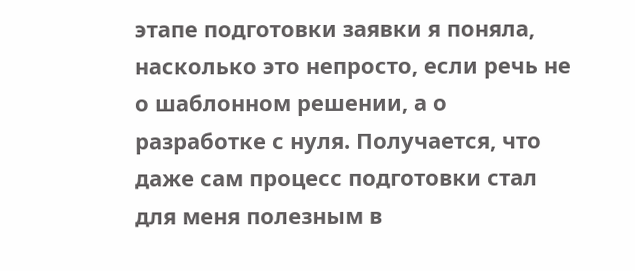этапе подготовки заявки я поняла, насколько это непросто, если речь не о шаблонном решении, а о разработке с нуля. Получается, что даже сам процесс подготовки стал для меня полезным в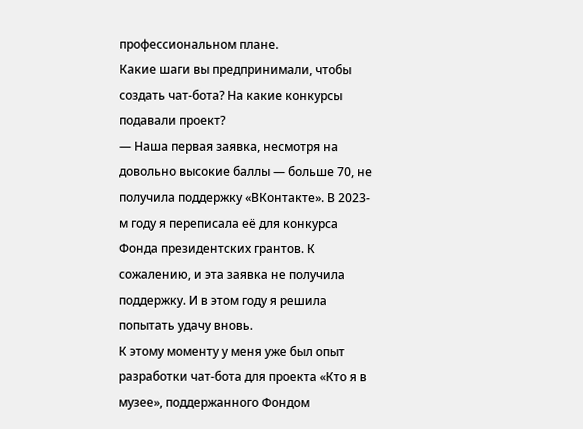профессиональном плане.
Какие шаги вы предпринимали, чтобы создать чат-бота? На какие конкурсы подавали проект?
— Наша первая заявка, несмотря на довольно высокие баллы — больше 70, не получила поддержку «ВКонтакте». В 2023-м году я переписала её для конкурса Фонда президентских грантов. К сожалению, и эта заявка не получила поддержку. И в этом году я решила попытать удачу вновь.
К этому моменту у меня уже был опыт разработки чат-бота для проекта «Кто я в музее», поддержанного Фондом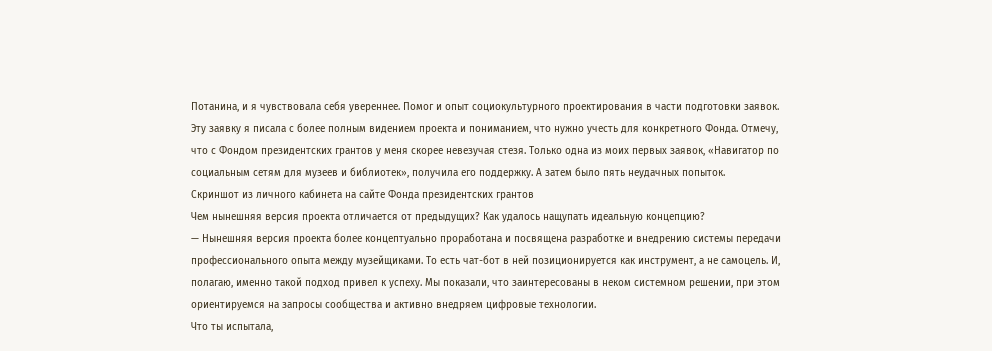Потанина, и я чувствовала себя увереннее. Помог и опыт социокультурного проектирования в части подготовки заявок. Эту заявку я писала с более полным видением проекта и пониманием, что нужно учесть для конкретного Фонда. Отмечу, что с Фондом президентских грантов у меня скорее невезучая стезя. Только одна из моих первых заявок, «Навигатор по социальным сетям для музеев и библиотек», получила его поддержку. А затем было пять неудачных попыток.
Скриншот из личного кабинета на сайте Фонда президентских грантов
Чем нынешняя версия проекта отличается от предыдущих? Как удалось нащупать идеальную концепцию?
— Нынешняя версия проекта более концептуально проработана и посвящена разработке и внедрению системы передачи профессионального опыта между музейщиками. То есть чат-бот в ней позиционируется как инструмент, а не самоцель. И, полагаю, именно такой подход привел к успеху. Мы показали, что заинтересованы в неком системном решении, при этом ориентируемся на запросы сообщества и активно внедряем цифровые технологии.
Что ты испытала,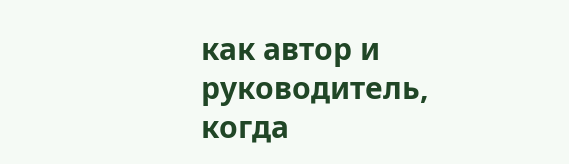как автор и руководитель, когда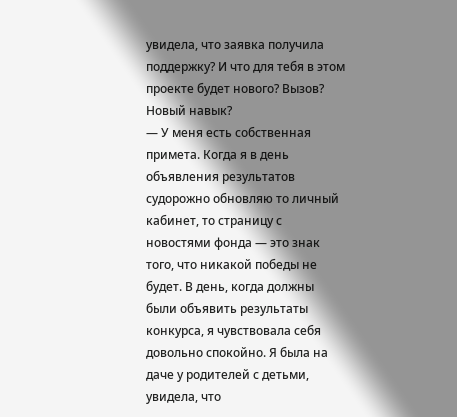увидела, что заявка получила поддержку? И что для тебя в этом проекте будет нового? Вызов? Новый навык?
— У меня есть собственная примета. Когда я в день объявления результатов судорожно обновляю то личный кабинет, то страницу с новостями фонда — это знак того, что никакой победы не будет. В день, когда должны были объявить результаты конкурса, я чувствовала себя довольно спокойно. Я была на даче у родителей с детьми, увидела, что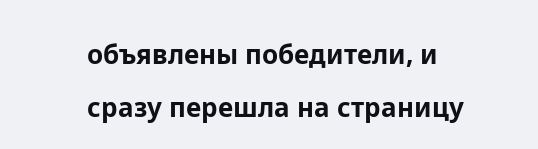объявлены победители, и сразу перешла на страницу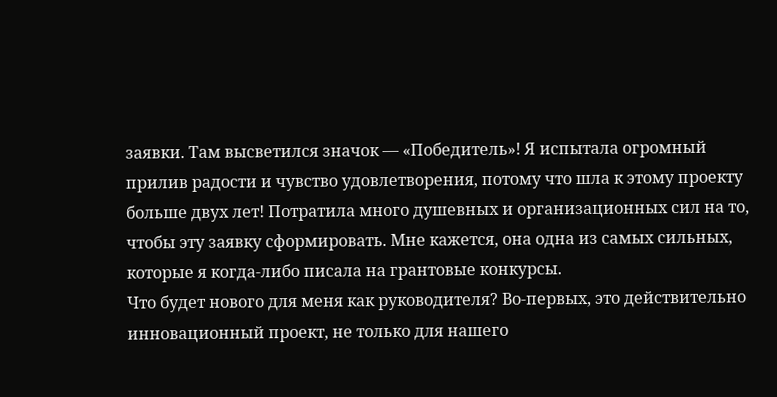заявки. Там высветился значок — «Победитель»! Я испытала огромный прилив радости и чувство удовлетворения, потому что шла к этому проекту больше двух лет! Потратила много душевных и организационных сил на то, чтобы эту заявку сформировать. Мне кажется, она одна из самых сильных, которые я когда-либо писала на грантовые конкурсы.
Что будет нового для меня как руководителя? Во-первых, это действительно инновационный проект, не только для нашего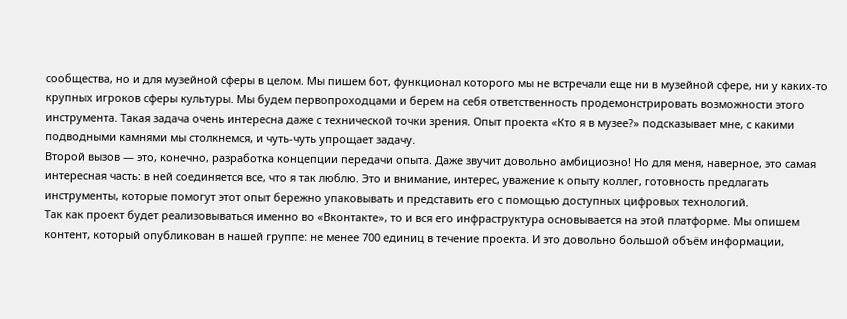сообщества, но и для музейной сферы в целом. Мы пишем бот, функционал которого мы не встречали еще ни в музейной сфере, ни у каких-то крупных игроков сферы культуры. Мы будем первопроходцами и берем на себя ответственность продемонстрировать возможности этого инструмента. Такая задача очень интересна даже с технической точки зрения. Опыт проекта «Кто я в музее?» подсказывает мне, с какими подводными камнями мы столкнемся, и чуть-чуть упрощает задачу.
Второй вызов — это, конечно, разработка концепции передачи опыта. Даже звучит довольно амбициозно! Но для меня, наверное, это самая интересная часть: в ней соединяется все, что я так люблю. Это и внимание, интерес, уважение к опыту коллег, готовность предлагать инструменты, которые помогут этот опыт бережно упаковывать и представить его с помощью доступных цифровых технологий.
Так как проект будет реализовываться именно во «Вконтакте», то и вся его инфраструктура основывается на этой платформе. Мы опишем контент, который опубликован в нашей группе: не менее 700 единиц в течение проекта. И это довольно большой объём информации,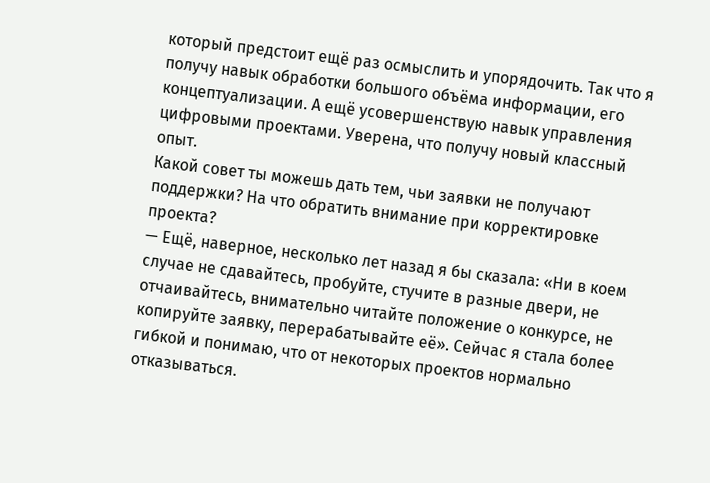который предстоит ещё раз осмыслить и упорядочить. Так что я получу навык обработки большого объёма информации, его концептуализации. А ещё усовершенствую навык управления цифровыми проектами. Уверена, что получу новый классный опыт.
Какой совет ты можешь дать тем, чьи заявки не получают поддержки? На что обратить внимание при корректировке проекта?
— Ещё, наверное, несколько лет назад я бы сказала: «Ни в коем случае не сдавайтесь, пробуйте, стучите в разные двери, не отчаивайтесь, внимательно читайте положение о конкурсе, не копируйте заявку, перерабатывайте её». Сейчас я стала более гибкой и понимаю, что от некоторых проектов нормально отказываться.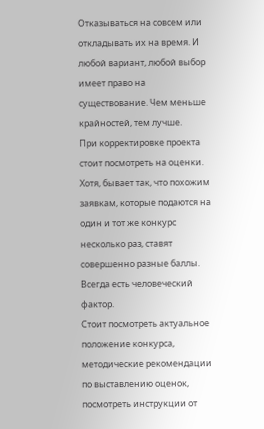Отказываться на совсем или откладывать их на время. И любой вариант, любой выбор имеет право на существование. Чем меньше крайностей, тем лучше.
При корректировке проекта стоит посмотреть на оценки. Хотя, бывает так, что похожим заявкам, которые подаются на один и тот же конкурс несколько раз, ставят совершенно разные баллы. Всегда есть человеческий фактор.
Стоит посмотреть актуальное положение конкурса, методические рекомендации по выставлению оценок, посмотреть инструкции от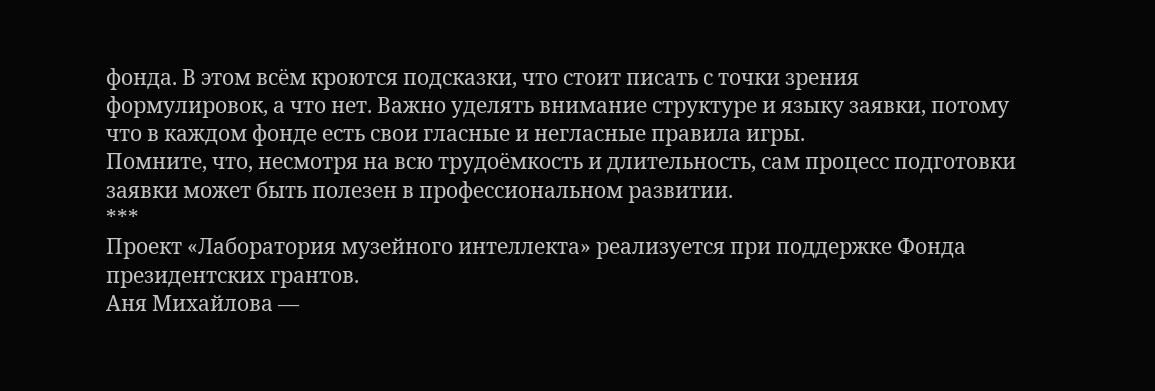фонда. В этом всём кроются подсказки, что стоит писать с точки зрения формулировок, а что нет. Важно уделять внимание структуре и языку заявки, потому что в каждом фонде есть свои гласные и негласные правила игры.
Помните, что, несмотря на всю трудоёмкость и длительность, сам процесс подготовки заявки может быть полезен в профессиональном развитии.
***
Проект «Лаборатория музейного интеллекта» реализуется при поддержке Фонда президентских грантов.
Аня Михайлова —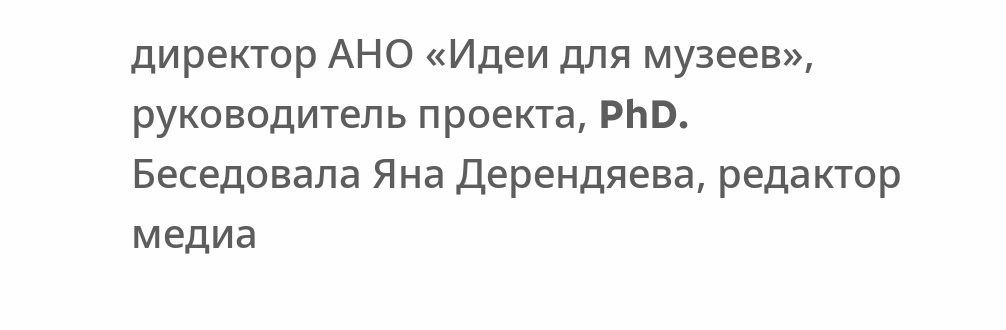директор АНО «Идеи для музеев», руководитель проекта, PhD.
Беседовала Яна Дерендяева, редактор медиа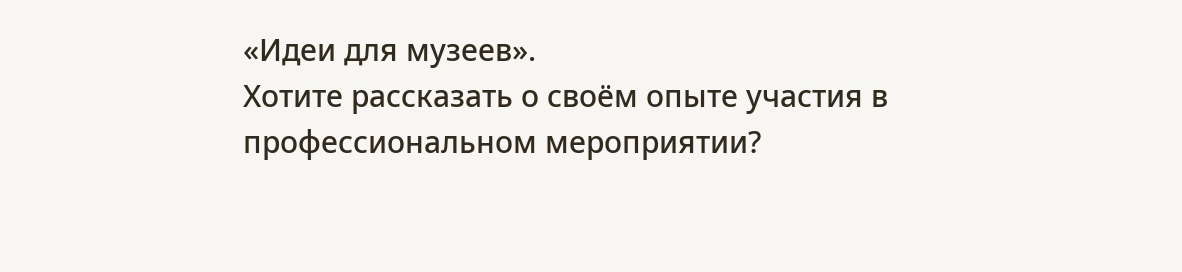«Идеи для музеев».
Хотите рассказать о своём опыте участия в профессиональном мероприятии?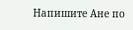Напишите Ане по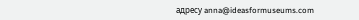адресу anna@ideasformuseums.com